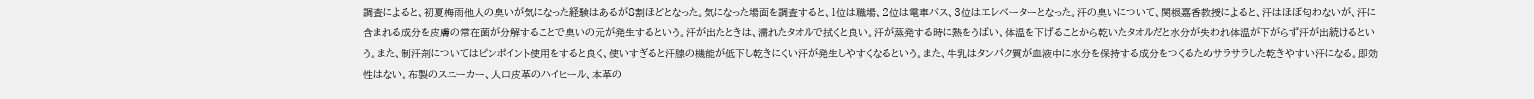調査によると、初夏梅雨他人の臭いが気になった経験はあるが8割ほどとなった。気になった場面を調査すると、1位は職場、2位は電車バス、3位はエレベーターとなった。汗の臭いについて、関根嘉香教授によると、汗はほぼ匂わないが、汗に含まれる成分を皮膚の常在菌が分解することで臭いの元が発生するという。汗が出たときは、濡れたタオルで拭くと良い。汗が蒸発する時に熱をうばい、体温を下げることから乾いたタオルだと水分が失われ体温が下がらず汗が出続けるという。また、制汗剤についてはピンポイント使用をすると良く、使いすぎると汗腺の機能が低下し乾きにくい汗が発生しやすくなるという。また、牛乳はタンパク質が血液中に水分を保持する成分をつくるためサラサラした乾きやすい汗になる。即効性はない。布製のスニーカー、人口皮革のハイヒール、本革の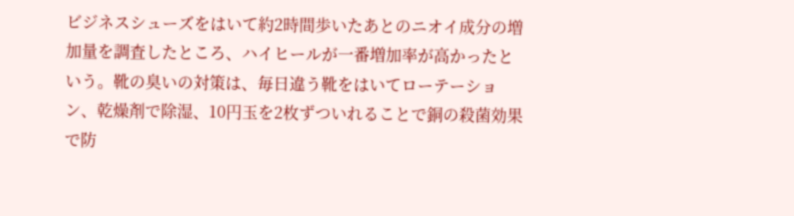ビジネスシューズをはいて約2時間歩いたあとのニオイ成分の増加量を調査したところ、ハイヒールが一番増加率が高かったという。靴の臭いの対策は、毎日違う靴をはいてローテーション、乾燥剤で除湿、10円玉を2枚ずついれることで銅の殺菌効果で防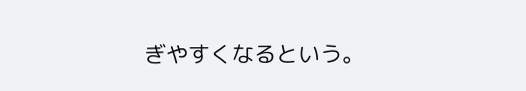ぎやすくなるという。